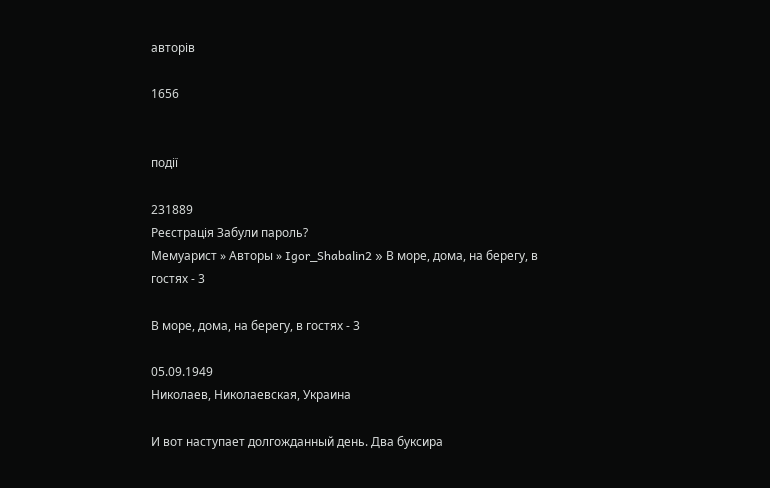авторів

1656


події

231889
Реєстрація Забули пароль?
Мемуарист » Авторы » Igor_Shabalin2 » В море, дома, на берегу, в гостях - 3

В море, дома, на берегу, в гостях - 3

05.09.1949
Николаев, Николаевская, Украина

И вот наступает долгожданный день. Два буксира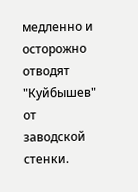медленно и осторожно отводят "Куйбышев" от заводской стенки.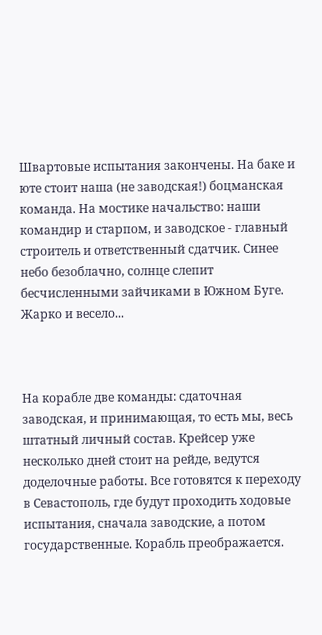Швартовые испытания закончены. На баке и юте стоит наша (не заводская!) боцманская команда. На мостике начальство: наши командир и старпом, и заводское - главный строитель и ответственный сдатчик. Синее небо безоблачно, солнце слепит бесчисленными зайчиками в Южном Буге. Жарко и весело...



На корабле две команды: сдаточная заводская, и принимающая, то есть мы, весь штатный личный состав. Крейсер уже несколько дней стоит на рейде, ведутся доделочные работы. Все готовятся к переходу в Севастополь, где будут проходить ходовые испытания, сначала заводские, а потом государственные. Корабль преображается.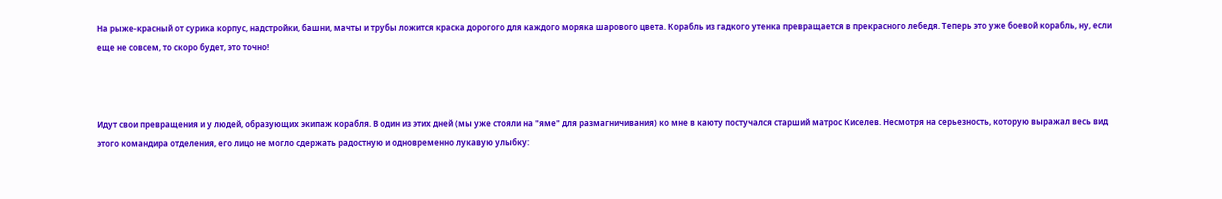На рыже-красный от сурика корпус, надстройки, башни, мачты и трубы ложится краска дорогого для каждого моряка шарового цвета. Корабль из гадкого утенка превращается в прекрасного лебедя. Теперь это уже боевой корабль, ну, если еще не совсем, то скоро будет, это точно!



Идут свои превращения и у людей, образующих экипаж корабля. В один из этих дней (мы уже стояли на "яме" для размагничивания) ко мне в каюту постучался старший матрос Киселев. Несмотря на серьезность, которую выражал весь вид этого командира отделения, его лицо не могло сдержать радостную и одновременно лукавую улыбку: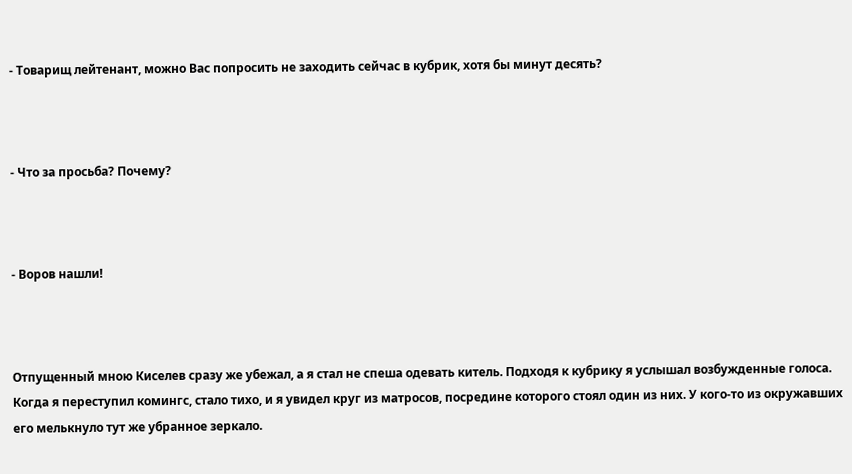- Товарищ лейтенант, можно Вас попросить не заходить сейчас в кубрик, хотя бы минут десять?



- Что за просьба? Почему?



- Воров нашли!



Отпущенный мною Киселев сразу же убежал, а я стал не спеша одевать китель. Подходя к кубрику я услышал возбужденные голоса. Когда я переступил комингс, стало тихо, и я увидел круг из матросов, посредине которого стоял один из них. У кого-то из окружавших его мелькнуло тут же убранное зеркало.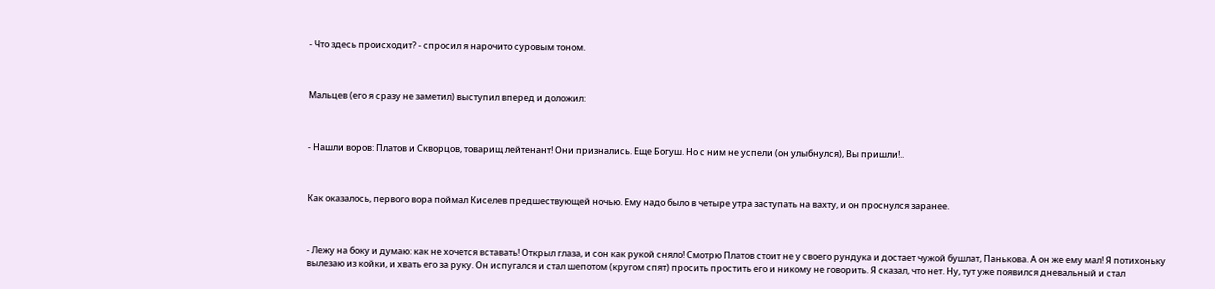- Что здесь происходит? - спросил я нарочито суровым тоном.



Мальцев (его я сразу не заметил) выступил вперед и доложил:



- Нашли воров: Платов и Скворцов, товарищ лейтенант! Они признались. Еще Богуш. Но с ним не успели (он улыбнулся), Вы пришли!..



Как оказалось, первого вора поймал Киселев предшествующей ночью. Ему надо было в четыре утра заступать на вахту, и он проснулся заранее.



- Лежу на боку и думаю: как не хочется вставать! Открыл глаза, и сон как рукой сняло! Смотрю Платов стоит не у своего рундука и достает чужой бушлат, Панькова. А он же ему мал! Я потихоньку вылезаю из койки, и хвать его за руку. Он испугался и стал шепотом (кругом спят) просить простить его и никому не говорить. Я сказал, что нет. Ну, тут уже появился дневальный и стал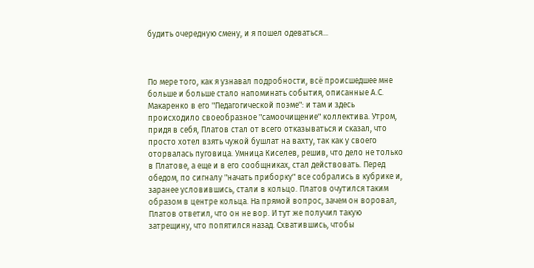будить очередную смену, и я пошел одеваться...



По мере того, как я узнавал подробности, всё происшедшее мне больше и больше стало напоминать события, описанные А.С. Макаренко в его "Педагогической поэме": и там и здесь происходило своеобразное "самоочищение" коллектива. Утром, придя в себя, Платов стал от всего отказываться и сказал, что просто хотел взять чужой бушлат на вахту, так как у своего оторвалась пуговица. Умница Киселев, решив, что дело не только в Платове, а еще и в его сообщниках, стал действовать. Перед обедом, по сигналу "начать приборку" все собрались в кубрике и, заранее условившись, стали в кольцо. Платов очутился таким образом в центре кольца. На прямой вопрос, зачем он воровал, Платов ответил, что он не вор. И тут же получил такую затрещину, что попятился назад. Схватившись, чтобы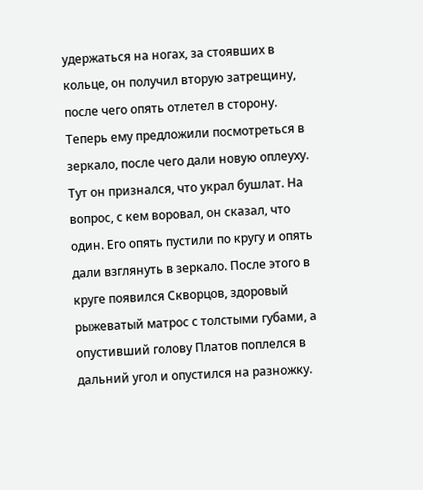удержаться на ногах, за стоявших в кольце, он получил вторую затрещину, после чего опять отлетел в сторону. Теперь ему предложили посмотреться в зеркало, после чего дали новую оплеуху. Тут он признался, что украл бушлат. На вопрос, с кем воровал, он сказал, что один. Его опять пустили по кругу и опять дали взглянуть в зеркало. После этого в круге появился Скворцов, здоровый рыжеватый матрос с толстыми губами, а опустивший голову Платов поплелся в дальний угол и опустился на разножку.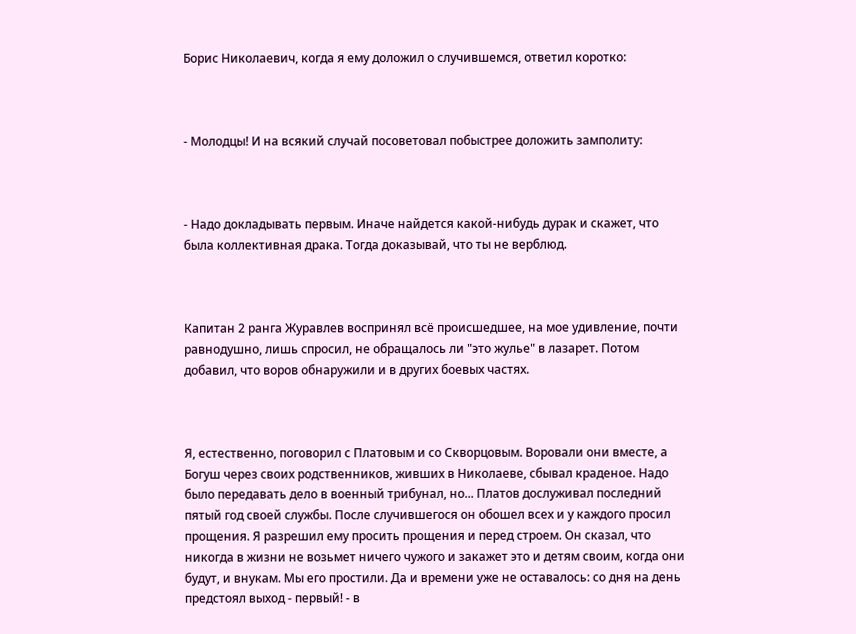Борис Николаевич, когда я ему доложил о случившемся, ответил коротко:



- Молодцы! И на всякий случай посоветовал побыстрее доложить замполиту:



- Надо докладывать первым. Иначе найдется какой-нибудь дурак и скажет, что была коллективная драка. Тогда доказывай, что ты не верблюд.



Капитан 2 ранга Журавлев воспринял всё происшедшее, на мое удивление, почти равнодушно, лишь спросил, не обращалось ли "это жулье" в лазарет. Потом добавил, что воров обнаружили и в других боевых частях.



Я, естественно, поговорил с Платовым и со Скворцовым. Воровали они вместе, а Богуш через своих родственников, живших в Николаеве, сбывал краденое. Надо было передавать дело в военный трибунал, но... Платов дослуживал последний пятый год своей службы. После случившегося он обошел всех и у каждого просил прощения. Я разрешил ему просить прощения и перед строем. Он сказал, что никогда в жизни не возьмет ничего чужого и закажет это и детям своим, когда они будут, и внукам. Мы его простили. Да и времени уже не оставалось: со дня на день предстоял выход - первый! - в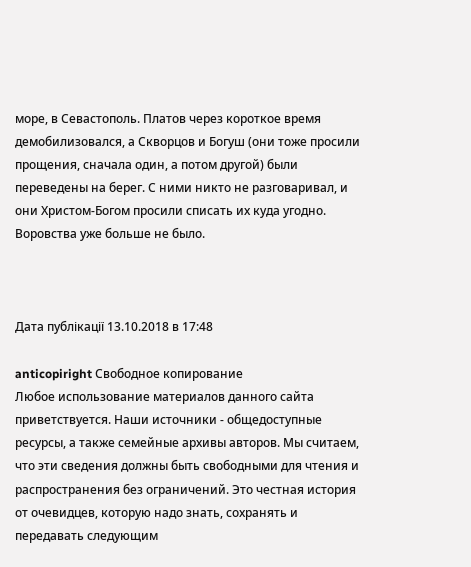море, в Севастополь. Платов через короткое время демобилизовался, а Скворцов и Богуш (они тоже просили прощения, сначала один, а потом другой) были переведены на берег. С ними никто не разговаривал, и они Христом-Богом просили списать их куда угодно. Воровства уже больше не было.



Дата публікації 13.10.2018 в 17:48

anticopiright Свободное копирование
Любое использование материалов данного сайта приветствуется. Наши источники - общедоступные ресурсы, а также семейные архивы авторов. Мы считаем, что эти сведения должны быть свободными для чтения и распространения без ограничений. Это честная история от очевидцев, которую надо знать, сохранять и передавать следующим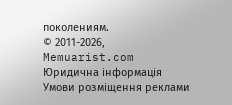поколениям.
© 2011-2026, Memuarist.com
Юридична інформація
Умови розміщення реклами